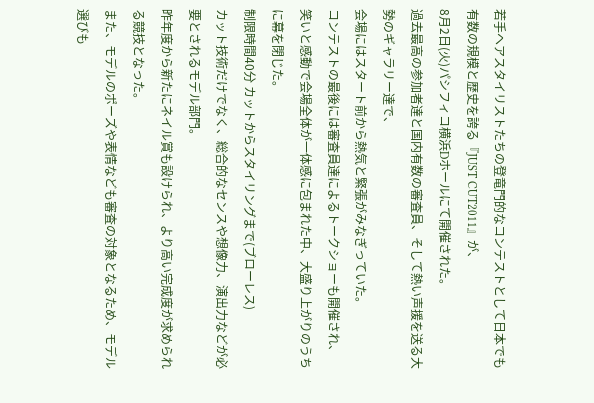若手ヘアスタイリストたちの登竜門的なコンテストとして日本でも有数の規模と歴史を誇る『JUST CUT2011』が、
8月2日(火)パシフィコ横浜Dホールにて開催された。
過去最高の参加者達と国内有数の審査員、そして熱い声援を送る大勢のギャラリー達で、
会場にはスタート前から熱気と緊張がみなぎっていた。
コンテストの最後には審査員達によるトークショーも開催され、
笑いと感動で会場全体が一体感に包まれた中、大盛り上がりのうちに幕を閉じた。
制限時間40分 カットからスタイリングまで(ブローレス)
カット技術だけでなく、総合的なセンスや想像力、演出力などが必要とされるモデル部門。
昨年度から新たにネイル賞も設けられ、より高い完成度が求められる競技となった。
また、モデルのポーズや表情なども審査の対象となるため、モデル選びも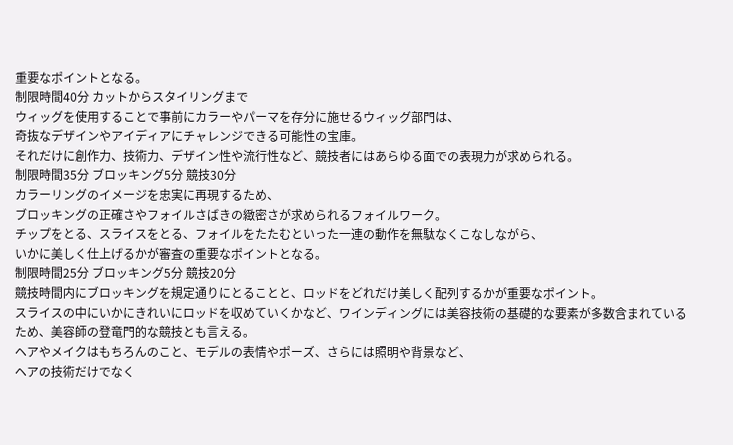重要なポイントとなる。
制限時間40分 カットからスタイリングまで
ウィッグを使用することで事前にカラーやパーマを存分に施せるウィッグ部門は、
奇抜なデザインやアイディアにチャレンジできる可能性の宝庫。
それだけに創作力、技術力、デザイン性や流行性など、競技者にはあらゆる面での表現力が求められる。
制限時間35分 ブロッキング5分 競技30分
カラーリングのイメージを忠実に再現するため、
ブロッキングの正確さやフォイルさばきの緻密さが求められるフォイルワーク。
チップをとる、スライスをとる、フォイルをたたむといった一連の動作を無駄なくこなしながら、
いかに美しく仕上げるかが審査の重要なポイントとなる。
制限時間25分 ブロッキング5分 競技20分
競技時間内にブロッキングを規定通りにとることと、ロッドをどれだけ美しく配列するかが重要なポイント。
スライスの中にいかにきれいにロッドを収めていくかなど、ワインディングには美容技術の基礎的な要素が多数含まれているため、美容師の登竜門的な競技とも言える。
ヘアやメイクはもちろんのこと、モデルの表情やポーズ、さらには照明や背景など、
ヘアの技術だけでなく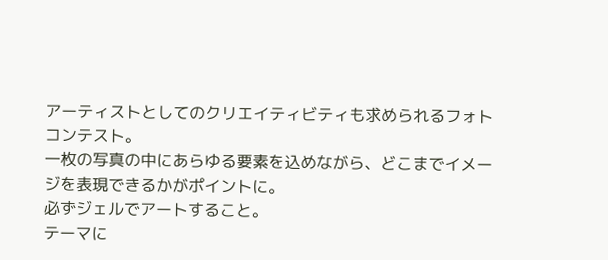アーティストとしてのクリエイティビティも求められるフォトコンテスト。
一枚の写真の中にあらゆる要素を込めながら、どこまでイメージを表現できるかがポイントに。
必ずジェルでアートすること。
テーマに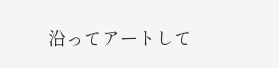沿ってアートして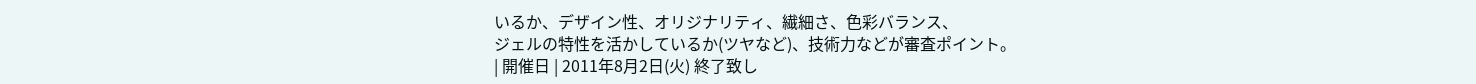いるか、デザイン性、オリジナリティ、繊細さ、色彩バランス、
ジェルの特性を活かしているか(ツヤなど)、技術力などが審査ポイント。
| 開催日 | 2011年8月2日(火) 終了致し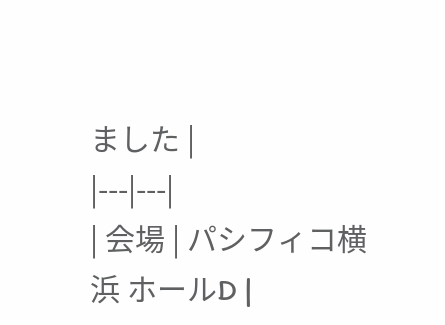ました |
|---|---|
| 会場 | パシフィコ横浜 ホールD |